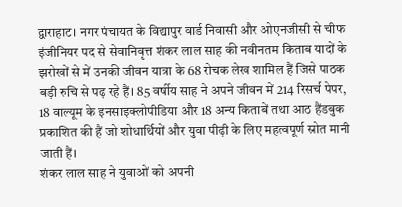द्वाराहाट। नगर पंचायत के विद्यापुर वार्ड निवासी और ओएनजीसी से चीफ इंजीनियर पद से सेवानिवृत्त शंकर लाल साह की नवीनतम किताब यादों के झरोखों से में उनकी जीवन यात्रा के 68 रोचक लेख शामिल हैं जिसे पाठक बड़ी रुचि से पढ़ रहे हैं। 85 वर्षीय साह ने अपने जीवन में 214 रिसर्च पेपर, 18 वाल्यूम के इनसाइक्लोपीडिया और 18 अन्य किताबें तथा आठ हैंडबुक प्रकाशित की हैं जो शोधार्थियों और युवा पीढ़ी के लिए महत्वपूर्ण स्रोत मानी जाती हैं।
शंकर लाल साह ने युवाओं को अपनी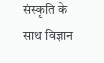संस्कृति के साथ विज्ञान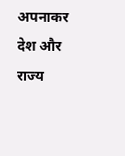अपनाकर देश और राज्य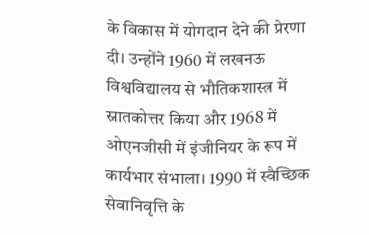के विकास में योगदान देने की प्रेरणा दी। उन्होंने 1960 में लखनऊ विश्वविद्यालय से भौतिकशास्त्र में स्नातकोत्तर किया और 1968 में ओएनजीसी में इंजीनियर के रूप में कार्यभार संभाला। 1990 में स्वैच्छिक सेवानिवृत्ति के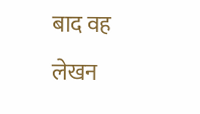बाद वह लेखन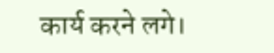कार्य करने लगे।